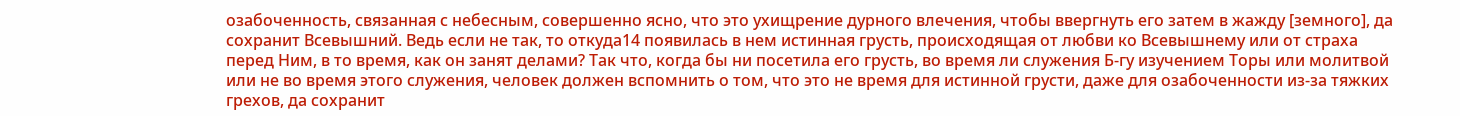озабоченность, связанная с небесным, совершенно ясно, что это ухищрение дурного влечения, чтобы ввергнуть его затем в жажду [земного], да сохранит Всевышний. Ведь если не так, то откуда14 появилась в нем истинная грусть, происходящая от любви ко Всевышнему или от страха перед Ним, в то время, как он занят делами? Так что, когда бы ни посетила его грусть, во время ли служения Б-гу изучением Торы или молитвой или не во время этого служения, человек должен вспомнить о том, что это не время для истинной грусти, даже для озабоченности из-за тяжких грехов, да сохранит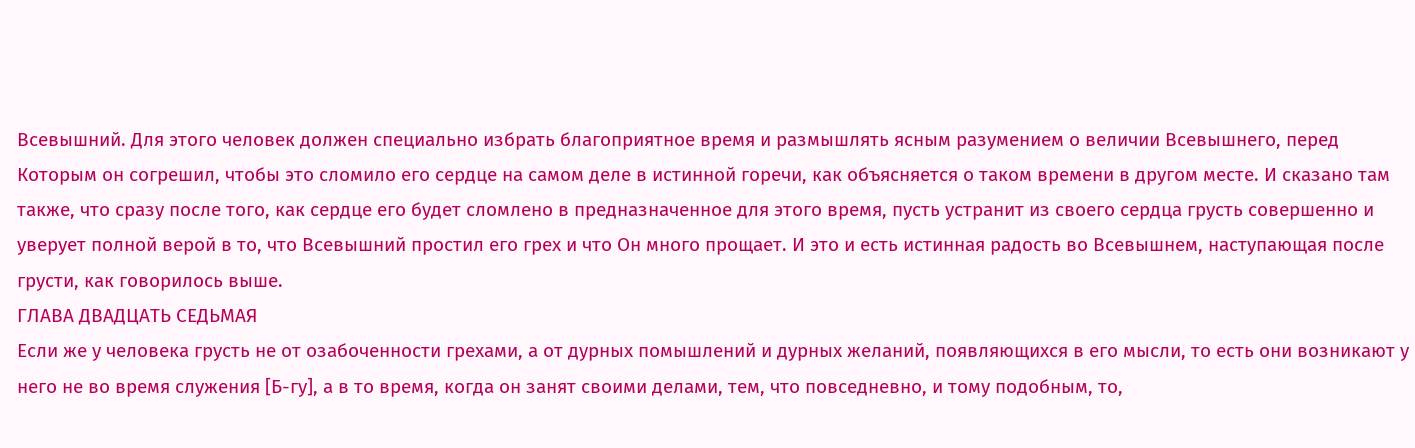Всевышний. Для этого человек должен специально избрать благоприятное время и размышлять ясным разумением о величии Всевышнего, перед Которым он согрешил, чтобы это сломило его сердце на самом деле в истинной горечи, как объясняется о таком времени в другом месте. И сказано там также, что сразу после того, как сердце его будет сломлено в предназначенное для этого время, пусть устранит из своего сердца грусть совершенно и уверует полной верой в то, что Всевышний простил его грех и что Он много прощает. И это и есть истинная радость во Всевышнем, наступающая после грусти, как говорилось выше.
ГЛАВА ДВАДЦАТЬ СЕДЬМАЯ
Если же у человека грусть не от озабоченности грехами, а от дурных помышлений и дурных желаний, появляющихся в его мысли, то есть они возникают у него не во время служения [Б-гу], а в то время, когда он занят своими делами, тем, что повседневно, и тому подобным, то,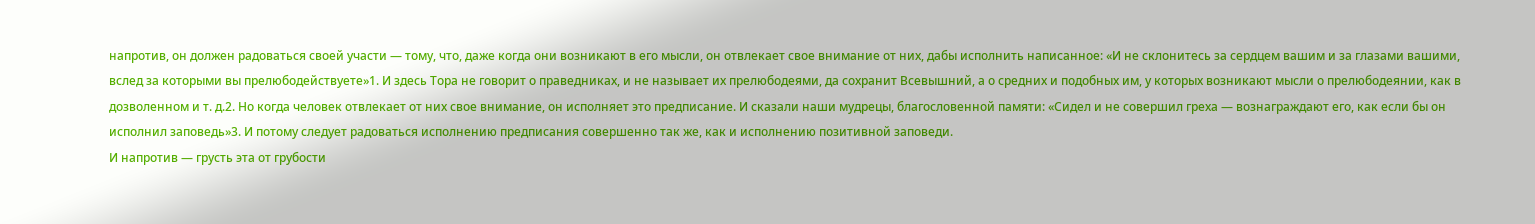напротив, он должен радоваться своей участи — тому, что, даже когда они возникают в его мысли, он отвлекает свое внимание от них, дабы исполнить написанное: «И не склонитесь за сердцем вашим и за глазами вашими, вслед за которыми вы прелюбодействуете»1. И здесь Тора не говорит о праведниках, и не называет их прелюбодеями, да сохранит Всевышний, а о средних и подобных им, у которых возникают мысли о прелюбодеянии, как в дозволенном и т. д.2. Но когда человек отвлекает от них свое внимание, он исполняет это предписание. И сказали наши мудрецы, благословенной памяти: «Сидел и не совершил греха — вознаграждают его, как если бы он исполнил заповедь»3. И потому следует радоваться исполнению предписания совершенно так же, как и исполнению позитивной заповеди.
И напротив — грусть эта от грубости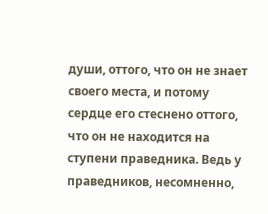души, оттого, что он не знает своего места, и потому сердце его стеснено оттого, что он не находится на ступени праведника. Ведь у праведников, несомненно,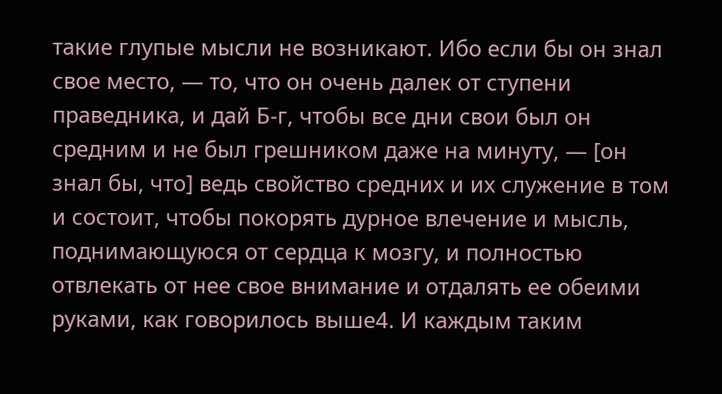такие глупые мысли не возникают. Ибо если бы он знал свое место, — то, что он очень далек от ступени праведника, и дай Б-г, чтобы все дни свои был он средним и не был грешником даже на минуту, — [он знал бы, что] ведь свойство средних и их служение в том и состоит, чтобы покорять дурное влечение и мысль, поднимающуюся от сердца к мозгу, и полностью отвлекать от нее свое внимание и отдалять ее обеими руками, как говорилось выше4. И каждым таким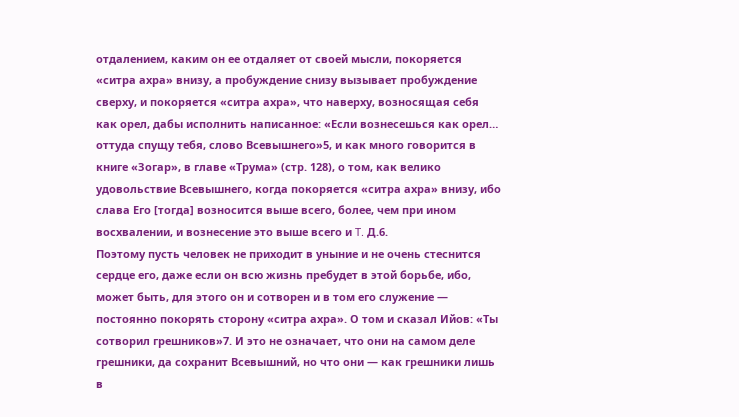отдалением, каким он ее отдаляет от своей мысли, покоряется «ситра ахра» внизу, а пробуждение снизу вызывает пробуждение сверху, и покоряется «ситра ахра», что наверху, возносящая себя как орел, дабы исполнить написанное: «Если вознесешься как орел… оттуда спущу тебя, слово Всевышнего»5, и как много говорится в книге «Зогар», в главе «Трума» (стр. 128), о том, как велико удовольствие Всевышнего, когда покоряется «ситра ахра» внизу, ибо слава Его [тогда] возносится выше всего, более, чем при ином восхвалении, и вознесение это выше всего и T. Д.6.
Поэтому пусть человек не приходит в уныние и не очень стеснится сердце его, даже если он всю жизнь пребудет в этой борьбе, ибо, может быть, для этого он и сотворен и в том его служение — постоянно покорять сторону «ситра ахра». О том и сказал Ийов: «Ты сотворил грешников»7. И это не означает, что они на самом деле грешники, да сохранит Всевышний, но что они — как грешники лишь в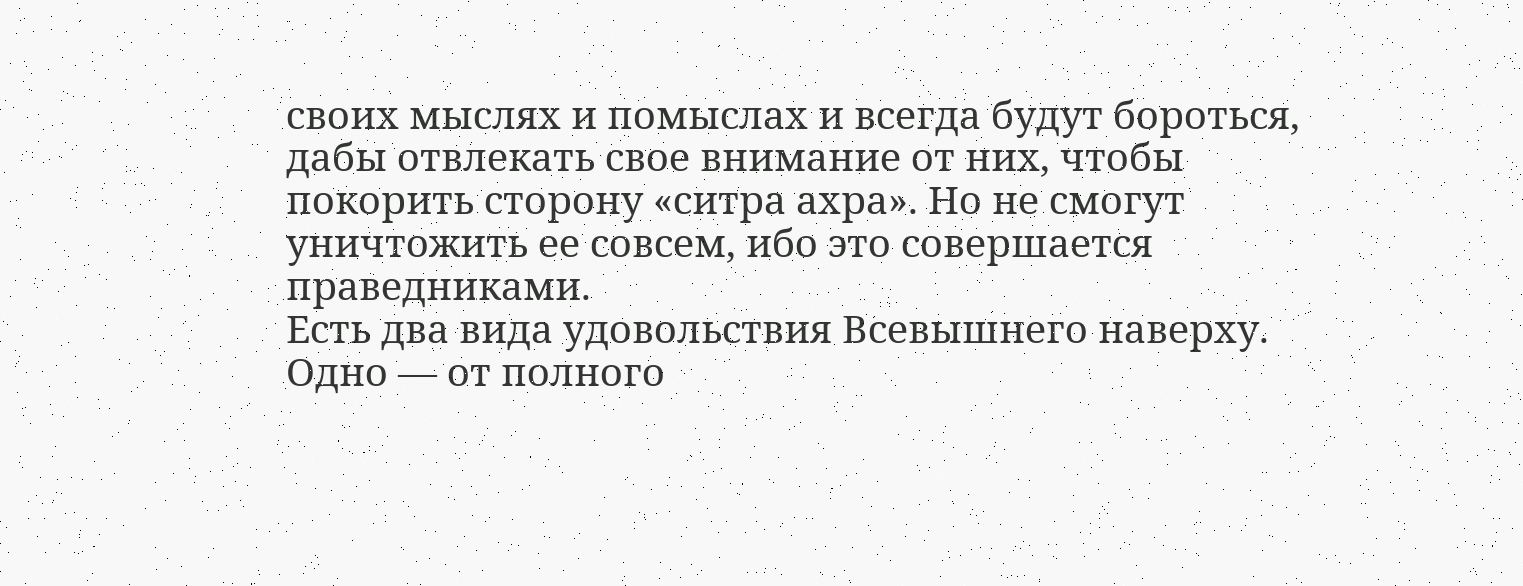своих мыслях и помыслах и всегда будут бороться, дабы отвлекать свое внимание от них, чтобы покорить сторону «ситра ахра». Но не смогут уничтожить ее совсем, ибо это совершается праведниками.
Есть два вида удовольствия Всевышнего наверху. Одно — от полного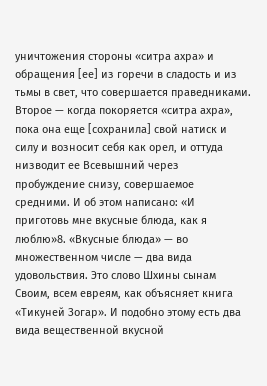уничтожения стороны «ситра ахра» и обращения [ее] из горечи в сладость и из тьмы в свет, что совершается праведниками. Второе — когда покоряется «ситра ахра», пока она еще [сохранила] свой натиск и силу и возносит себя как орел, и оттуда низводит ее Всевышний через пробуждение снизу, совершаемое средними. И об этом написано: «И приготовь мне вкусные блюда, как я люблю»8. «Вкусные блюда» — во множественном числе — два вида удовольствия. Это слово Шхины сынам Своим, всем евреям, как объясняет книга «Тикуней Зогар». И подобно этому есть два вида вещественной вкусной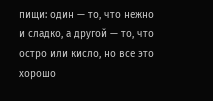пищи: один — то, что нежно и сладко, а другой — то, что остро или кисло, но все это хорошо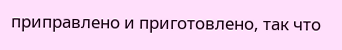приправлено и приготовлено, так что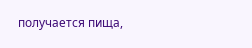получается пища,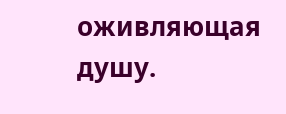оживляющая душу.